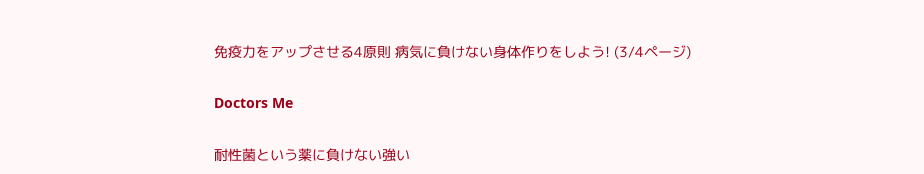免疫力をアップさせる4原則 病気に負けない身体作りをしよう! (3/4ページ)

Doctors Me

耐性菌という薬に負けない強い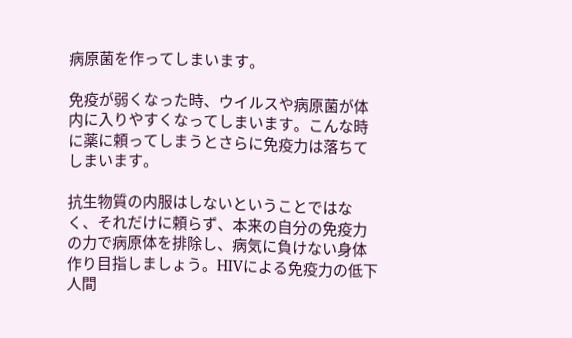病原菌を作ってしまいます。

免疫が弱くなった時、ウイルスや病原菌が体内に入りやすくなってしまいます。こんな時に薬に頼ってしまうとさらに免疫力は落ちてしまいます。

抗生物質の内服はしないということではなく、それだけに頼らず、本来の自分の免疫力の力で病原体を排除し、病気に負けない身体作り目指しましょう。HIVによる免疫力の低下人間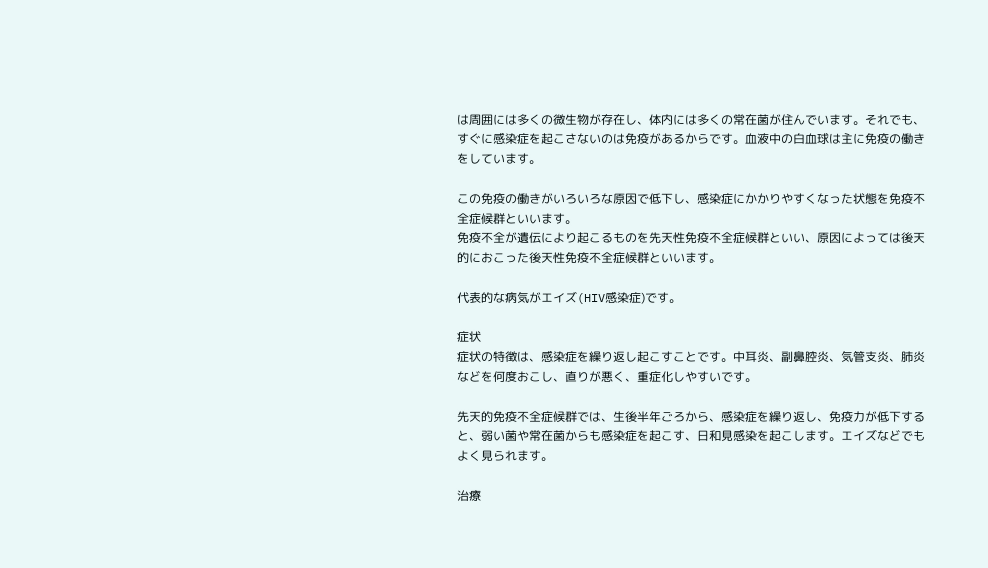は周囲には多くの微生物が存在し、体内には多くの常在菌が住んでいます。それでも、すぐに感染症を起こさないのは免疫があるからです。血液中の白血球は主に免疫の働きをしています。

この免疫の働きがいろいろな原因で低下し、感染症にかかりやすくなった状態を免疫不全症候群といいます。
免疫不全が遺伝により起こるものを先天性免疫不全症候群といい、原因によっては後天的におこった後天性免疫不全症候群といいます。

代表的な病気がエイズ(HIV感染症)です。

症状
症状の特徴は、感染症を繰り返し起こすことです。中耳炎、副鼻腔炎、気管支炎、肺炎などを何度おこし、直りが悪く、重症化しやすいです。

先天的免疫不全症候群では、生後半年ごろから、感染症を繰り返し、免疫力が低下すると、弱い菌や常在菌からも感染症を起こす、日和見感染を起こします。エイズなどでもよく見られます。

治療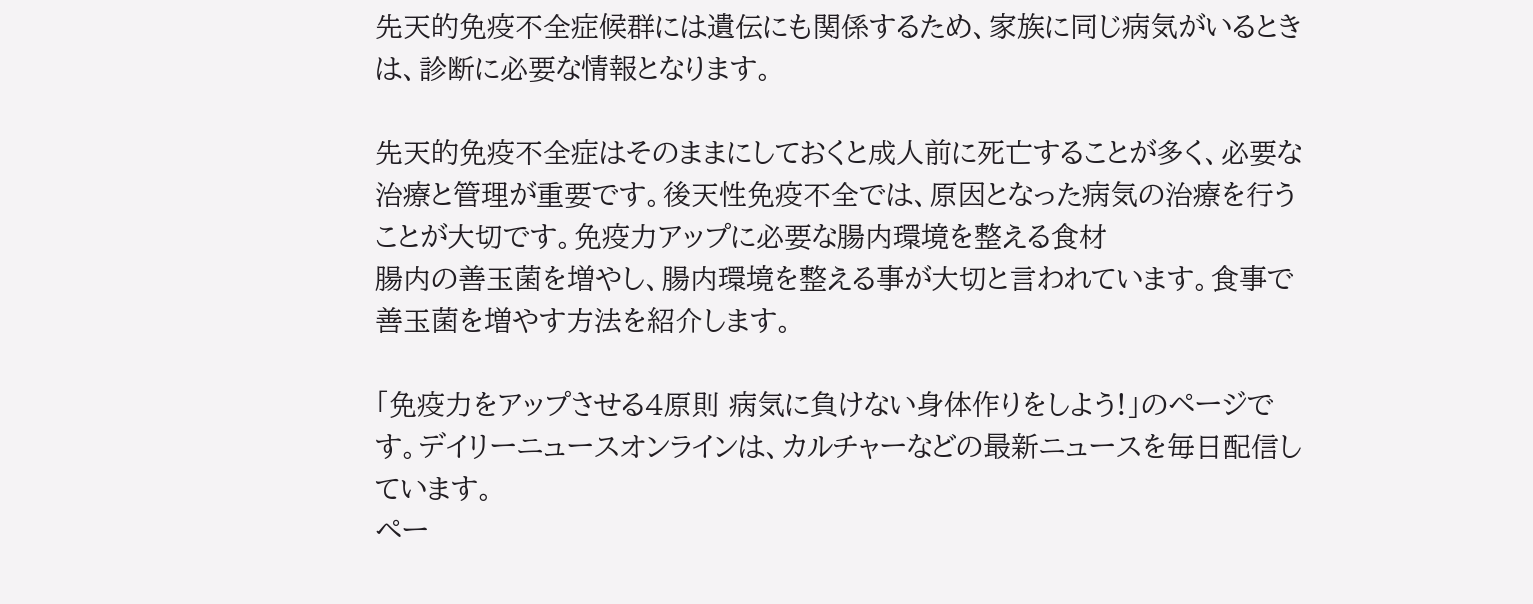先天的免疫不全症候群には遺伝にも関係するため、家族に同じ病気がいるときは、診断に必要な情報となります。

先天的免疫不全症はそのままにしておくと成人前に死亡することが多く、必要な治療と管理が重要です。後天性免疫不全では、原因となった病気の治療を行うことが大切です。免疫力アップに必要な腸内環境を整える食材
腸内の善玉菌を増やし、腸内環境を整える事が大切と言われています。食事で善玉菌を増やす方法を紹介します。

「免疫力をアップさせる4原則 病気に負けない身体作りをしよう!」のページです。デイリーニュースオンラインは、カルチャーなどの最新ニュースを毎日配信しています。
ペー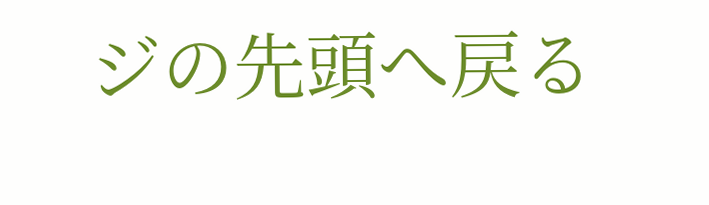ジの先頭へ戻る